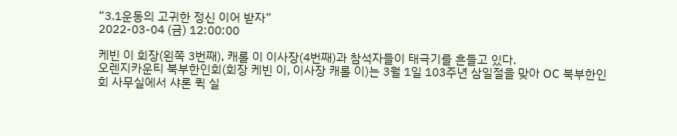“3.1운동의 고귀한 정신 이어 받자”
2022-03-04 (금) 12:00:00

케빈 이 회장(왼쪽 3번째), 캐롤 이 이사장(4번째)과 참석자들이 태극기를 흔들고 있다.
오렌지카운티 북부한인회(회장 케빈 이, 이사장 캐롤 이)는 3월 1일 103주년 삼일절을 맞아 OC 북부한인회 사무실에서 샤론 퀵 실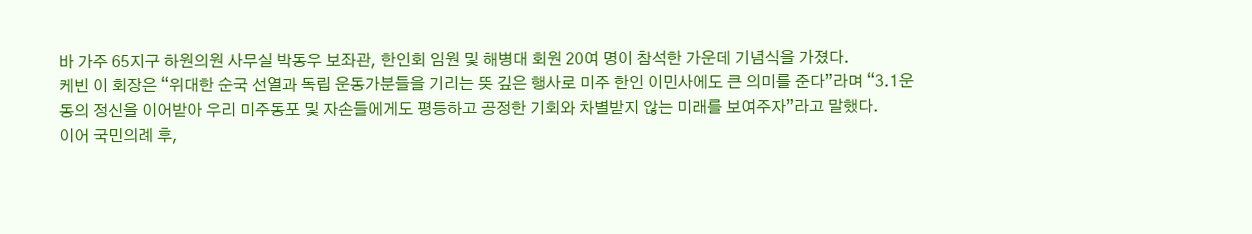바 가주 65지구 하원의원 사무실 박동우 보좌관, 한인회 임원 및 해병대 회원 20여 명이 참석한 가운데 기념식을 가졌다.
케빈 이 회장은 “위대한 순국 선열과 독립 운동가분들을 기리는 뜻 깊은 행사로 미주 한인 이민사에도 큰 의미를 준다”라며 “3.1운동의 정신을 이어받아 우리 미주동포 및 자손들에게도 평등하고 공정한 기회와 차별받지 않는 미래를 보여주자”라고 말했다.
이어 국민의례 후,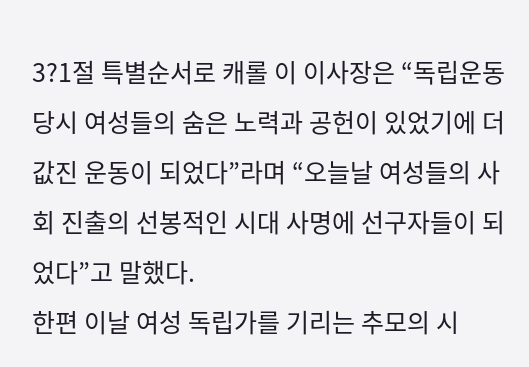3?1절 특별순서로 캐롤 이 이사장은 “독립운동 당시 여성들의 숨은 노력과 공헌이 있었기에 더 값진 운동이 되었다”라며 “오늘날 여성들의 사회 진출의 선봉적인 시대 사명에 선구자들이 되었다”고 말했다.
한편 이날 여성 독립가를 기리는 추모의 시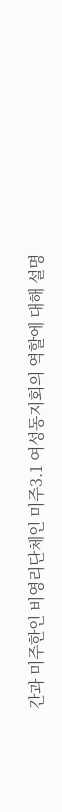간과 미주한인 비영리단체인 미주3.1 여성동지회의 역할에 대해 설명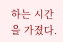하는 시간을 가졌다.